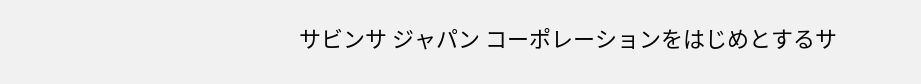サビンサ ジャパン コーポレーションをはじめとするサ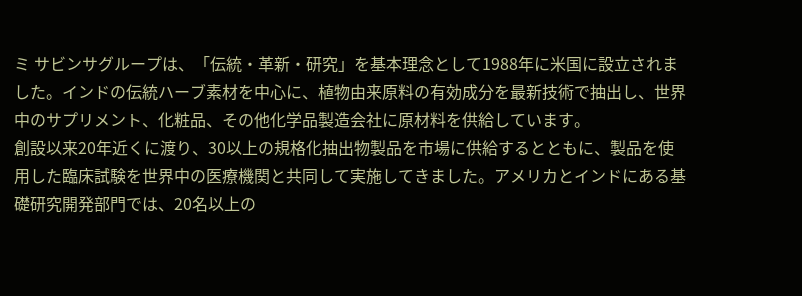ミ サビンサグループは、「伝統・革新・研究」を基本理念として1988年に米国に設立されました。インドの伝統ハーブ素材を中心に、植物由来原料の有効成分を最新技術で抽出し、世界中のサプリメント、化粧品、その他化学品製造会社に原材料を供給しています。
創設以来20年近くに渡り、30以上の規格化抽出物製品を市場に供給するとともに、製品を使用した臨床試験を世界中の医療機関と共同して実施してきました。アメリカとインドにある基礎研究開発部門では、20名以上の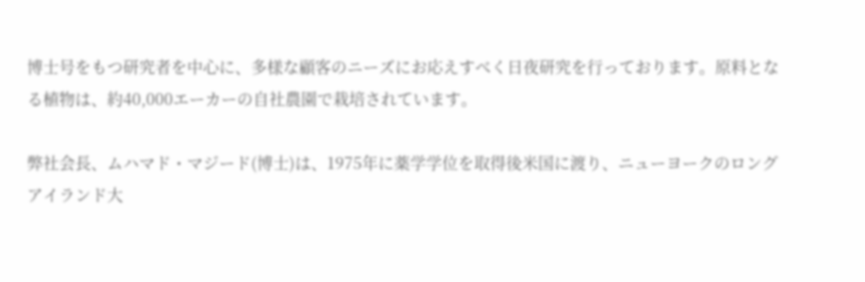博士号をもつ研究者を中心に、多様な顧客のニーズにお応えすべく日夜研究を行っております。原料となる植物は、約40,000エーカーの自社農園で栽培されています。

弊社会長、ムハマド・マジード(博士)は、1975年に薬学学位を取得後米国に渡り、ニューヨークのロングアイランド大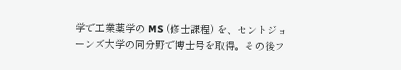学で工業薬学の MS (修士課程) を、セントジョーンズ大学の同分野で博士号を取得。その後フ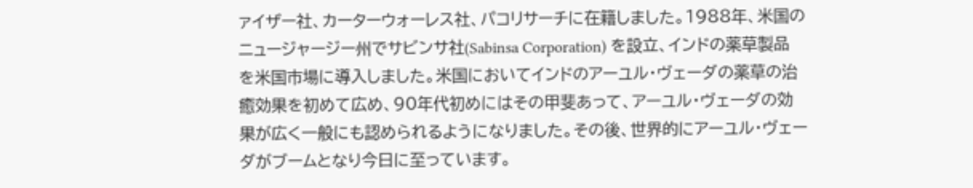ァイザー社、カーターウォーレス社、パコリサーチに在籍しました。1988年、米国のニュージャージー州でサビンサ社(Sabinsa Corporation) を設立、インドの薬草製品を米国市場に導入しました。米国においてインドのアーユル・ヴェーダの薬草の治癒効果を初めて広め、90年代初めにはその甲斐あって、アーユル・ヴェーダの効果が広く一般にも認められるようになりました。その後、世界的にアーユル・ヴェーダがブームとなり今日に至っています。